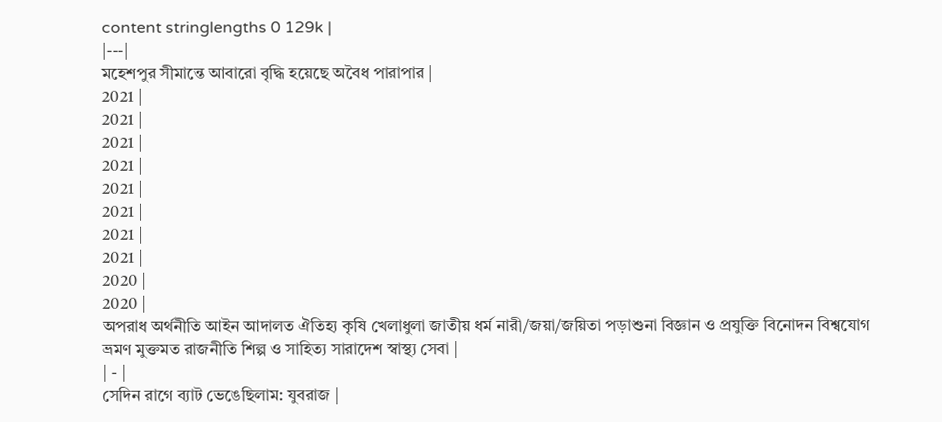content stringlengths 0 129k |
|---|
মহেশপুর সীমান্তে আবারো বৃদ্ধি হয়েছে অবৈধ পারাপার |
2021 |
2021 |
2021 |
2021 |
2021 |
2021 |
2021 |
2021 |
2020 |
2020 |
অপরাধ অর্থনীতি আইন আদালত ঐতিহ্য কৃষি খেলাধুলা জাতীয় ধর্ম নারী/জয়া/জয়িতা পড়াশুনা বিজ্ঞান ও প্রযুক্তি বিনোদন বিশ্বযোগ ভ্রমণ মুক্তমত রাজনীতি শিল্প ও সাহিত্য সারাদেশ স্বাস্থ্য সেবা |
| - |
সেদিন রাগে ব্যাট ভেঙেছিলাম: যুবরাজ |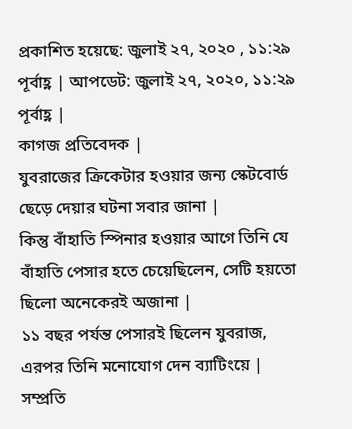প্রকাশিত হয়েছে: জুলাই ২৭, ২০২০ , ১১:২৯ পূর্বাহ্ণ | আপডেট: জুলাই ২৭, ২০২০, ১১:২৯ পূর্বাহ্ণ |
কাগজ প্রতিবেদক |
যুবরাজের ক্রিকেটার হওয়ার জন্য স্কেটবোর্ড ছেড়ে দেয়ার ঘটনা সবার জানা |
কিন্তু বাঁহাতি স্পিনার হওয়ার আগে তিনি যে বাঁহাতি পেসার হতে চেয়েছিলেন, সেটি হয়তো ছিলো অনেকেরই অজানা |
১১ বছর পর্যন্ত পেসারই ছিলেন যুবরাজ, এরপর তিনি মনোযোগ দেন ব্যাটিংয়ে |
সম্প্রতি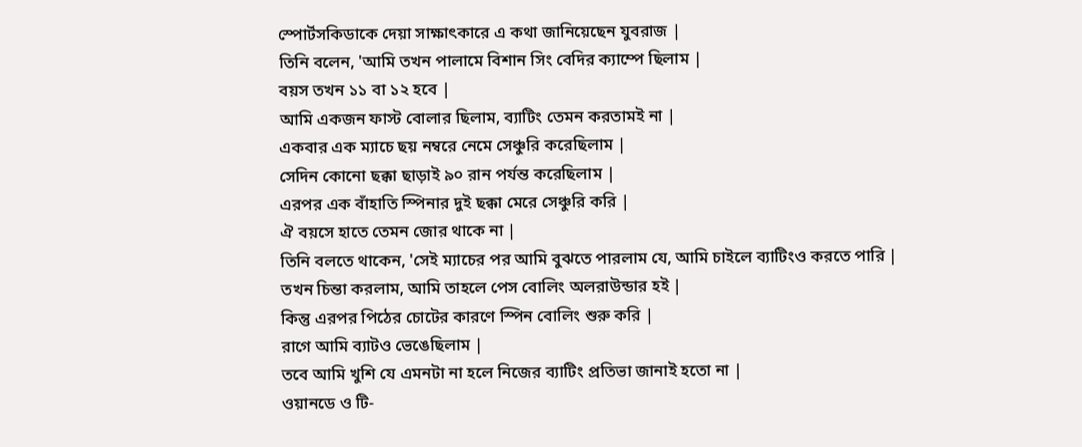স্পোর্টসকিডাকে দেয়া সাক্ষাৎকারে এ কথা জানিয়েছেন যুবরাজ |
তিনি বলেন, 'আমি তখন পালামে বিশান সিং বেদির ক্যাম্পে ছিলাম |
বয়স তখন ১১ বা ১২ হবে |
আমি একজন ফাস্ট বোলার ছিলাম, ব্যাটিং তেমন করতামই না |
একবার এক ম্যাচে ছয় নম্বরে নেমে সেঞ্চুরি করেছিলাম |
সেদিন কোনো ছক্কা ছাড়াই ৯০ রান পর্যন্ত করেছিলাম |
এরপর এক বাঁহাতি স্পিনার দুই ছক্কা মেরে সেঞ্চুরি করি |
ঐ বয়সে হাতে তেমন জোর থাকে না |
তিনি বলতে থাকেন, 'সেই ম্যাচের পর আমি বুঝতে পারলাম যে, আমি চাইলে ব্যাটিংও করতে পারি |
তখন চিন্তা করলাম, আমি তাহলে পেস বোলিং অলরাউন্ডার হই |
কিন্তু এরপর পিঠের চোটের কারণে স্পিন বোলিং শুরু করি |
রাগে আমি ব্যাটও ভেঙেছিলাম |
তবে আমি খুশি যে এমনটা না হলে নিজের ব্যাটিং প্রতিভা জানাই হতো না |
ওয়ানডে ও টি-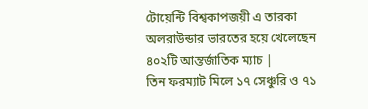টোয়েন্টি বিশ্বকাপজয়ী এ তারকা অলরাউন্ডার ভারতের হয়ে খেলেছেন ৪০২টি আন্তর্জাতিক ম্যাচ |
তিন ফরম্যাট মিলে ১৭ সেঞ্চুরি ও ৭১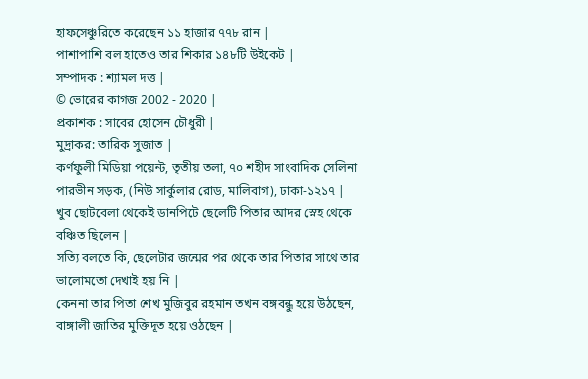হাফসেঞ্চুরিতে করেছেন ১১ হাজার ৭৭৮ রান |
পাশাপাশি বল হাতেও তার শিকার ১৪৮টি উইকেট |
সম্পাদক : শ্যামল দত্ত |
© ভোরের কাগজ 2002 - 2020 |
প্রকাশক : সাবের হোসেন চৌধুরী |
মুদ্রাকর: তারিক সুজাত |
কর্ণফুলী মিডিয়া পয়েন্ট, তৃতীয় তলা, ৭০ শহীদ সাংবাদিক সেলিনা পারভীন সড়ক, (নিউ সার্কুলার রোড, মালিবাগ), ঢাকা-১২১৭ |
খুব ছোটবেলা থেকেই ডানপিটে ছেলেটি পিতার আদর স্নেহ থেকে বঞ্চিত ছিলেন |
সত্যি বলতে কি, ছেলেটার জন্মের পর থেকে তার পিতার সাথে তার ভালোমতো দেখাই হয় নি |
কেননা তার পিতা শেখ মুজিবুর রহমান তখন বঙ্গবন্ধু হয়ে উঠছেন, বাঙ্গালী জাতির মুক্তিদূত হয়ে ওঠছেন |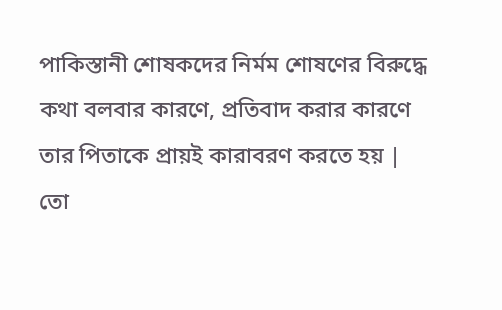পাকিস্তানী শোষকদের নির্মম শোষণের বিরুদ্ধে কথা বলবার কারণে, প্রতিবাদ করার কারণে তার পিতাকে প্রায়ই কারাবরণ করতে হয় |
তো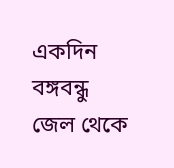একদিন বঙ্গবন্ধু জেল থেকে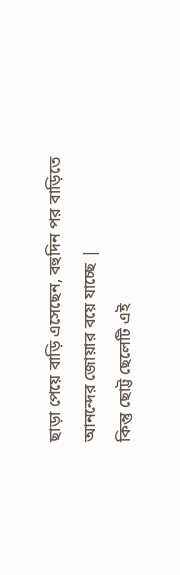ছাড়া পেয়ে বাড়ি এসেছেন, বহুদিন পর বাড়িতে আনন্দের জোয়ার বয়ে যাচ্ছে |
কিন্তু ছোট্ট ছেলেটি এই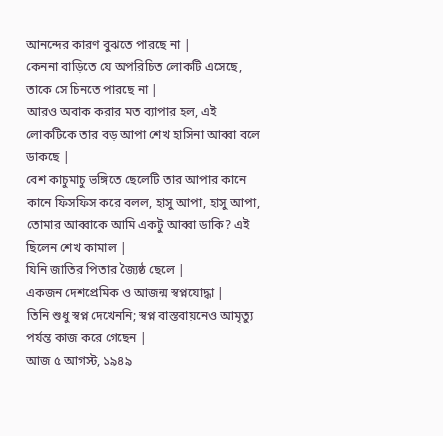আনন্দের কারণ বুঝতে পারছে না |
কেননা বাড়িতে যে অপরিচিত লোকটি এসেছে, তাকে সে চিনতে পারছে না |
আরও অবাক করার মত ব্যাপার হল, এই লোকটিকে তার বড় আপা শেখ হাসিনা আব্বা বলে ডাকছে |
বেশ কাচুমাচু ভঙ্গিতে ছেলেটি তার আপার কানে কানে ফিসফিস করে বলল, হাসু আপা, হাসু আপা, তোমার আব্বাকে আমি একটু আব্বা ডাকি? এই ছিলেন শেখ কামাল |
যিনি জাতির পিতার জ্যৈষ্ঠ ছেলে |
একজন দেশপ্রেমিক ও আজন্ম স্বপ্নযোদ্ধা |
তিনি শুধু স্বপ্ন দেখেননি; স্বপ্ন বাস্তবায়নেও আমৃত্যু পর্যন্ত কাজ করে গেছেন |
আজ ৫ আগস্ট, ১৯৪৯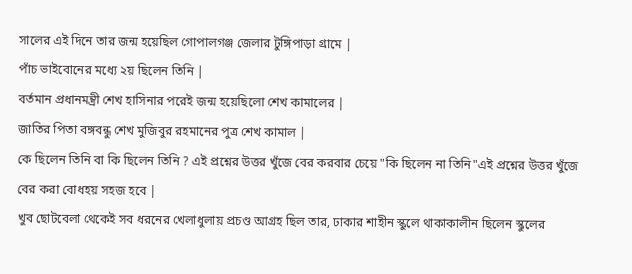সালের এই দিনে তার জন্ম হয়েছিল গোপালগঞ্জ জেলার টুঙ্গিপাড়া গ্রামে |
পাঁচ ভাইবোনের মধ্যে ২য় ছিলেন তিনি |
বর্তমান প্রধানমন্ত্রী শেখ হাসিনার পরেই জন্ম হয়েছিলো শেখ কামালের |
জাতির পিতা বঙ্গবন্ধু শেখ মুজিবুর রহমানের পুত্র শেখ কামাল |
কে ছিলেন তিনি বা কি ছিলেন তিনি ? এই প্রশ্নের উত্তর খুঁজে বের করবার চেয়ে "কি ছিলেন না তিনি"এই প্রশ্নের উত্তর খুঁজে বের করা বোধহয় সহজ হবে |
খুব ছোটবেলা থেকেই সব ধরনের খেলাধুলায় প্রচণ্ড আগ্রহ ছিল তার, ঢাকার শাহীন স্কুলে থাকাকালীন ছিলেন স্কুলের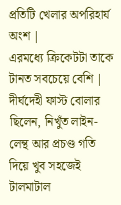প্রতিটি খেলার অপরিহার্য অংশ |
এরমধ্যে ক্রিকেটটা তাকে টানত সবচেয়ে বেশি |
দীর্ঘদেহী ফাস্ট বোলার ছিলেন, নিখুঁত লাইন-লেন্থ আর প্রচণ্ড গতি দিয়ে খুব সহজেই টালমাটাল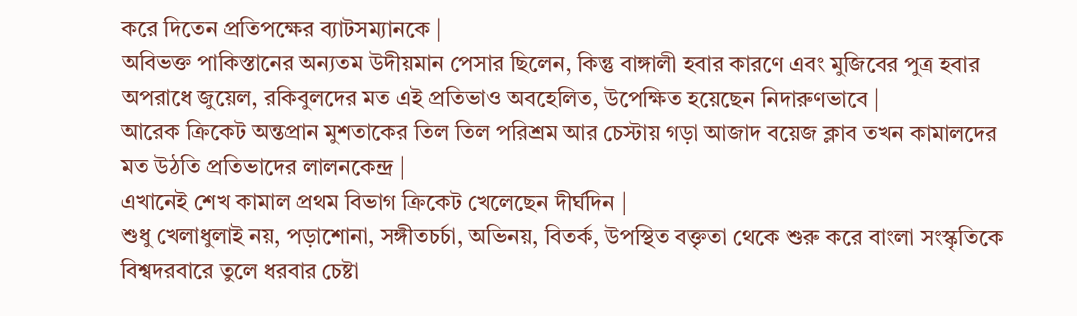করে দিতেন প্রতিপক্ষের ব্যাটসম্যানকে |
অবিভক্ত পাকিস্তানের অন্যতম উদীয়মান পেসার ছিলেন, কিন্তু বাঙ্গালী হবার কারণে এবং মুজিবের পুত্র হবার অপরাধে জুয়েল, রকিবুলদের মত এই প্রতিভাও অবহেলিত, উপেক্ষিত হয়েছেন নিদারুণভাবে |
আরেক ক্রিকেট অন্তপ্রান মুশতাকের তিল তিল পরিশ্রম আর চেস্টায় গড়া আজাদ বয়েজ ক্লাব তখন কামালদের মত উঠতি প্রতিভাদের লালনকেন্দ্র |
এখানেই শেখ কামাল প্রথম বিভাগ ক্রিকেট খেলেছেন দীর্ঘদিন |
শুধু খেলাধুলাই নয়, পড়াশোনা, সঙ্গীতচর্চা, অভিনয়, বিতর্ক, উপস্থিত বক্তৃতা থেকে শুরু করে বাংলা সংস্কৃতিকে বিশ্বদরবারে তুলে ধরবার চেষ্টা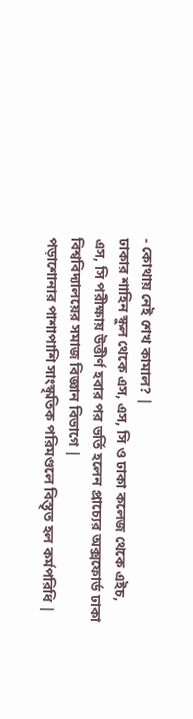- কোথায় নেই শেখ কামাল? |
ঢাকার শাহিন স্কুল থেকে এস, এস, সি ও ঢাকা কলেজ থেকে এইচ, এস, সি পরীক্ষায় উত্তীর্ণ হবার পর ভর্তি হলেন প্রাচ্যের অক্সফোর্ড ঢাকা বিশ্ববিদ্যালয়ের সমাজ বিজ্ঞান বিভাগে |
পড়াশোনার পাশাপাশি সাংস্কৃতিক পরিমণ্ডলে বিস্তৃত হল কর্মপরিধি |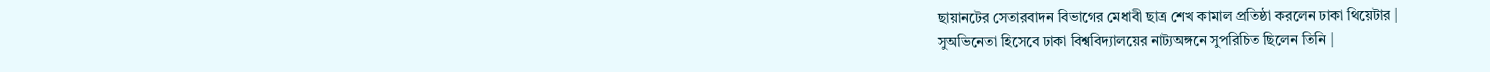ছায়ানটের সেতারবাদন বিভাগের মেধাবী ছাত্র শেখ কামাল প্রতিষ্ঠা করলেন ঢাকা থিয়েটার |
সুঅভিনেতা হিসেবে ঢাকা বিশ্ববিদ্যালয়ের নাট্যঅঙ্গনে সুপরিচিত ছিলেন তিনি |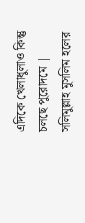এদিকে খেলাধুলাও কিন্তু চলছে পুরোদমে |
সলিমুল্লাহ মুসলিম হলের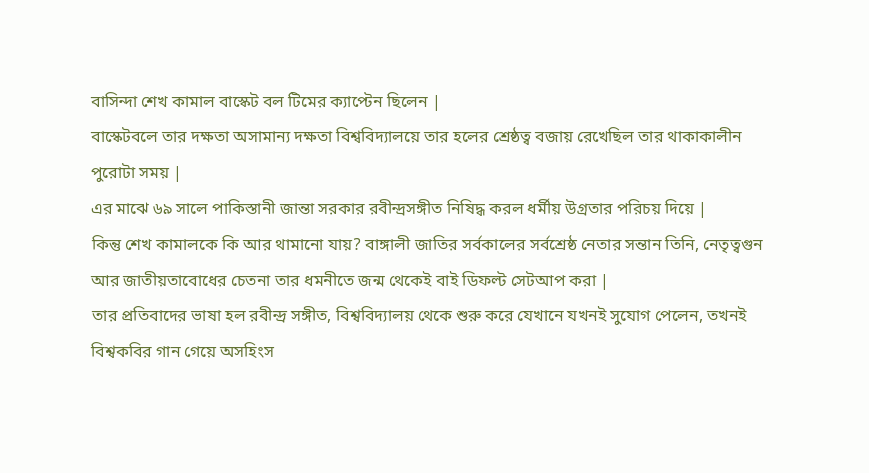বাসিন্দা শেখ কামাল বাস্কেট বল টিমের ক্যাপ্টেন ছিলেন |
বাস্কেটবলে তার দক্ষতা অসামান্য দক্ষতা বিশ্ববিদ্যালয়ে তার হলের শ্রেষ্ঠত্ব বজায় রেখেছিল তার থাকাকালীন পুরোটা সময় |
এর মাঝে ৬৯ সালে পাকিস্তানী জান্তা সরকার রবীন্দ্রসঙ্গীত নিষিদ্ধ করল ধর্মীয় উগ্রতার পরিচয় দিয়ে |
কিন্তু শেখ কামালকে কি আর থামানো যায়? বাঙ্গালী জাতির সর্বকালের সর্বশ্রেষ্ঠ নেতার সন্তান তিনি, নেতৃত্বগুন আর জাতীয়তাবোধের চেতনা তার ধমনীতে জন্ম থেকেই বাই ডিফল্ট সেটআপ করা |
তার প্রতিবাদের ভাষা হল রবীন্দ্র সঙ্গীত, বিশ্ববিদ্যালয় থেকে শুরু করে যেখানে যখনই সুযোগ পেলেন, তখনই বিশ্বকবির গান গেয়ে অসহিংস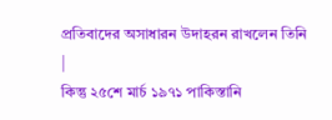প্রতিবাদের অসাধারন উদাহরন রাখলেন তিনি |
কিন্তু ২৫শে মার্চ ১৯৭১ পাকিস্তানি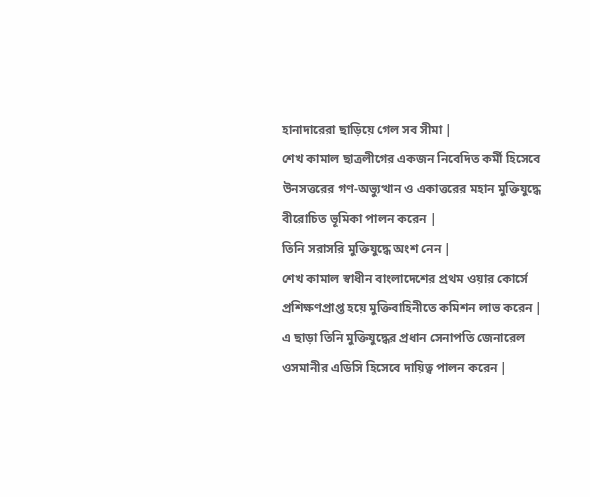হানাদারেরা ছাড়িয়ে গেল সব সীমা |
শেখ কামাল ছাত্রলীগের একজন নিবেদিত কর্মী হিসেবে উনসত্তরের গণ-অভ্যুত্থান ও একাত্তরের মহান মুক্তিযুদ্ধে বীরোচিত ভূমিকা পালন করেন |
তিনি সরাসরি মুক্তিযুদ্ধে অংশ নেন |
শেখ কামাল স্বাধীন বাংলাদেশের প্রথম ওয়ার কোর্সে প্রশিক্ষণপ্রাপ্ত হয়ে মুক্তিবাহিনীতে কমিশন লাভ করেন |
এ ছাড়া তিনি মুক্তিযুদ্ধের প্রধান সেনাপতি জেনারেল ওসমানীর এডিসি হিসেবে দায়িত্ব পালন করেন |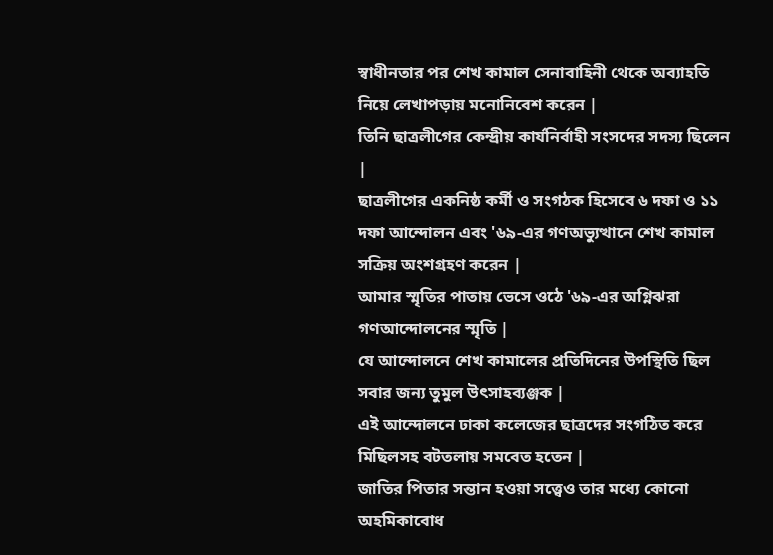স্বাধীনতার পর শেখ কামাল সেনাবাহিনী থেকে অব্যাহতি নিয়ে লেখাপড়ায় মনোনিবেশ করেন |
তিনি ছাত্রলীগের কেন্দ্রীয় কার্যনির্বাহী সংসদের সদস্য ছিলেন |
ছাত্রলীগের একনিষ্ঠ কর্মী ও সংগঠক হিসেবে ৬ দফা ও ১১ দফা আন্দোলন এবং '৬৯-এর গণঅভ্যুত্থানে শেখ কামাল সক্রিয় অংশগ্রহণ করেন |
আমার স্মৃতির পাতায় ভেসে ওঠে '৬৯-এর অগ্নিঝরা গণআন্দোলনের স্মৃতি |
যে আন্দোলনে শেখ কামালের প্রতিদিনের উপস্থিতি ছিল সবার জন্য তুমুল উৎসাহব্যঞ্জক |
এই আন্দোলনে ঢাকা কলেজের ছাত্রদের সংগঠিত করে মিছিলসহ বটতলায় সমবেত হতেন |
জাতির পিতার সন্তান হওয়া সত্ত্বেও তার মধ্যে কোনো অহমিকাবোধ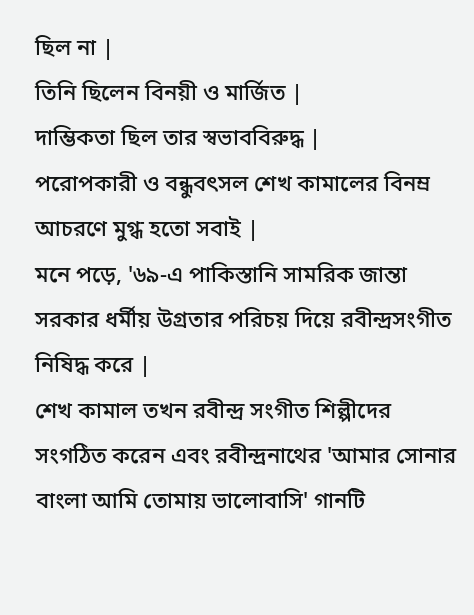ছিল না |
তিনি ছিলেন বিনয়ী ও মার্জিত |
দাম্ভিকতা ছিল তার স্বভাববিরুদ্ধ |
পরোপকারী ও বন্ধুবৎসল শেখ কামালের বিনম্র আচরণে মুগ্ধ হতো সবাই |
মনে পড়ে, '৬৯-এ পাকিস্তানি সামরিক জান্তা সরকার ধর্মীয় উগ্রতার পরিচয় দিয়ে রবীন্দ্রসংগীত নিষিদ্ধ করে |
শেখ কামাল তখন রবীন্দ্র সংগীত শিল্পীদের সংগঠিত করেন এবং রবীন্দ্রনাথের 'আমার সোনার বাংলা আমি তোমায় ভালোবাসি' গানটি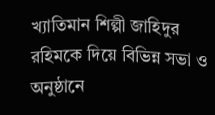খ্যাতিমান শিল্পী জাহিদুর রহিমকে দিয়ে বিভিন্ন সভা ও অনুষ্ঠানে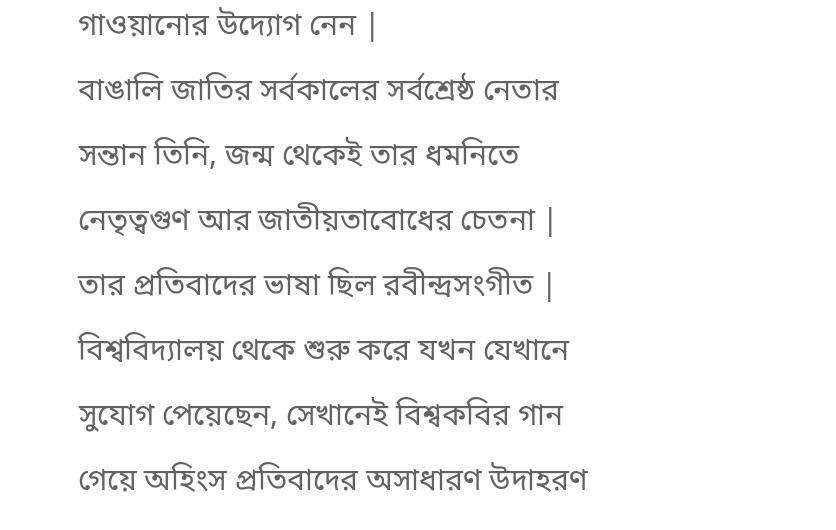গাওয়ানোর উদ্যোগ নেন |
বাঙালি জাতির সর্বকালের সর্বশ্রেষ্ঠ নেতার সন্তান তিনি, জন্ম থেকেই তার ধমনিতে নেতৃত্বগুণ আর জাতীয়তাবোধের চেতনা |
তার প্রতিবাদের ভাষা ছিল রবীন্দ্রসংগীত |
বিশ্ববিদ্যালয় থেকে শুরু করে যখন যেখানে সুযোগ পেয়েছেন, সেখানেই বিশ্বকবির গান গেয়ে অহিংস প্রতিবাদের অসাধারণ উদাহরণ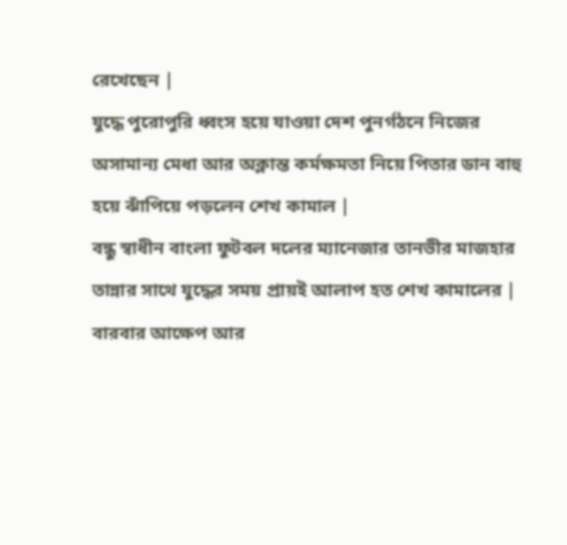রেখেছেন |
যুদ্ধে পুরোপুরি ধ্বংস হয়ে যাওয়া দেশ পুনর্গঠনে নিজের অসামান্য মেধা আর অক্লান্ত কর্মক্ষমতা নিয়ে পিতার ডান বাহু হয়ে ঝাঁপিয়ে পড়লেন শেখ কামাল |
বন্ধু স্বাধীন বাংলা ফুটবল দলের ম্যানেজার তানভীর মাজহার তান্নার সাথে যুদ্ধের সময় প্রায়ই আলাপ হত শেখ কামালের |
বারবার আক্ষেপ আর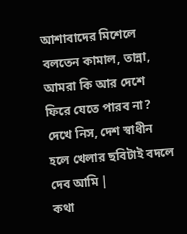আশাবাদের মিশেলে বলতেন কামাল, তান্না, আমরা কি আর দেশে ফিরে যেতে পারব না? দেখে নিস, দেশ স্বাধীন হলে খেলার ছবিটাই বদলে দেব আমি |
কথা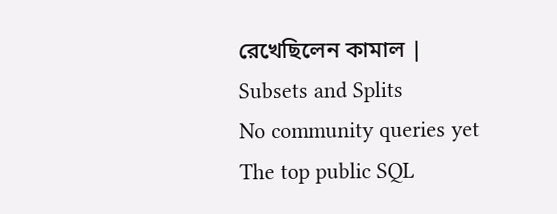রেখেছিলেন কামাল |
Subsets and Splits
No community queries yet
The top public SQL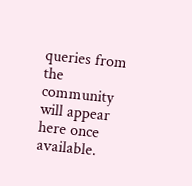queries from the community will appear here once available.